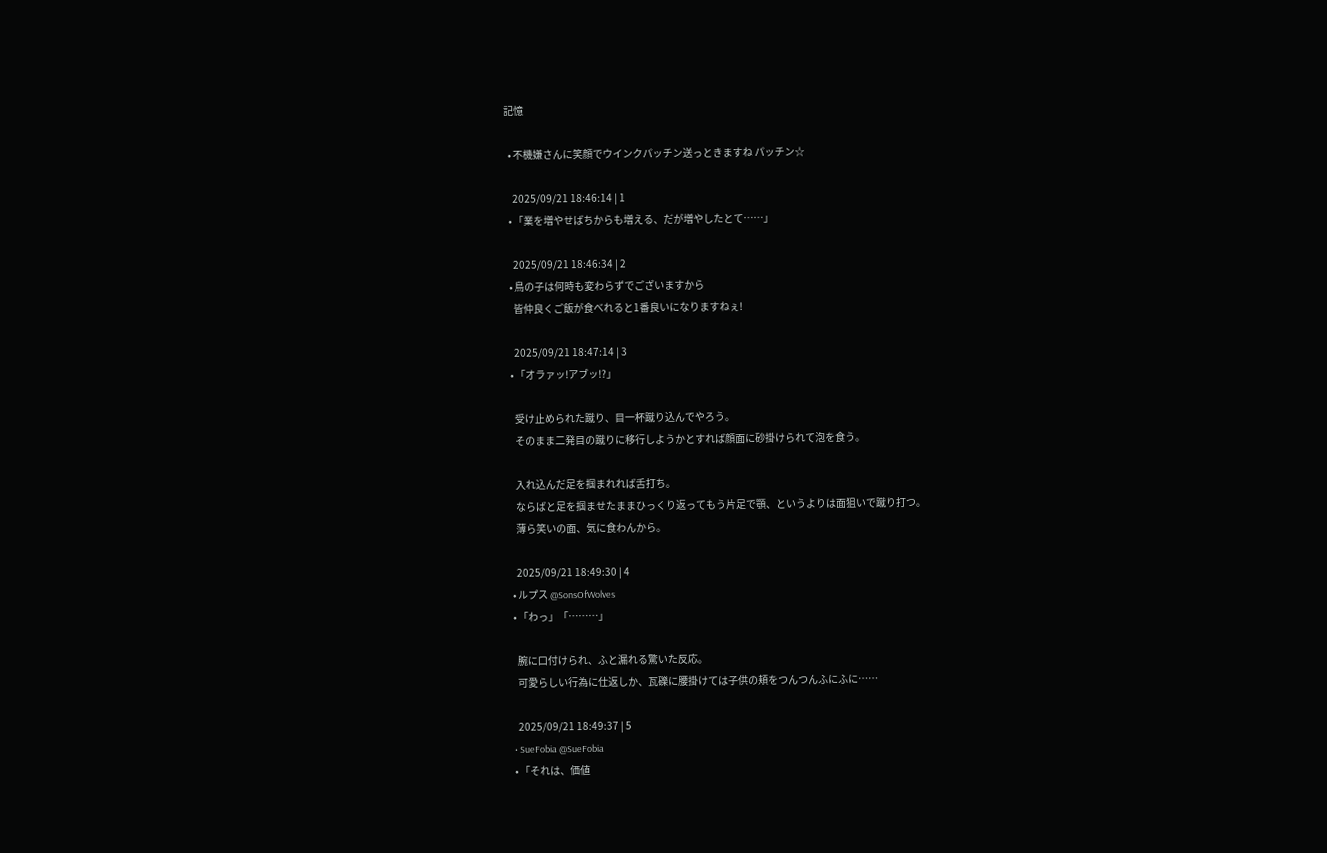記憶

  • 不機嫌さんに笑顔でウインクパッチン送っときますね パッチン☆

    2025/09/21 18:46:14 | 1
  • 「業を増やせばちからも増える、だが増やしたとて……」

    2025/09/21 18:46:34 | 2
  • 鳥の子は何時も変わらずでございますから
    皆仲良くご飯が食べれると1番良いになりますねぇ!

    2025/09/21 18:47:14 | 3
  • 「オラァッ!アブッ!?」

    受け止められた蹴り、目一杯蹴り込んでやろう。
    そのまま二発目の蹴りに移行しようかとすれば顔面に砂掛けられて泡を食う。

    入れ込んだ足を掴まれれば舌打ち。
    ならばと足を掴ませたままひっくり返ってもう片足で顎、というよりは面狙いで蹴り打つ。
    薄ら笑いの面、気に食わんから。

    2025/09/21 18:49:30 | 4
  • ルプス @SonsOfWolves
  • 「わっ」「………」

    腕に口付けられ、ふと漏れる驚いた反応。
    可愛らしい行為に仕返しか、瓦礫に腰掛けては子供の頬をつんつんふにふに……

    2025/09/21 18:49:37 | 5
  • SueFobia @SueFobia
  • 「それは、価値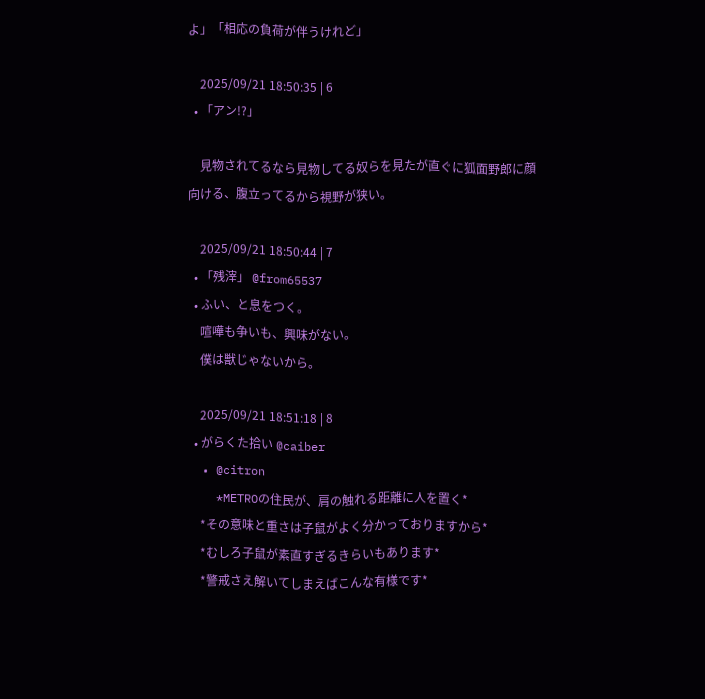よ」「相応の負荷が伴うけれど」

    2025/09/21 18:50:35 | 6
  • 「アン!?」

    見物されてるなら見物してる奴らを見たが直ぐに狐面野郎に顔向ける、腹立ってるから視野が狭い。

    2025/09/21 18:50:44 | 7
  • 「残滓」 @from65537
  • ふい、と息をつく。
    喧嘩も争いも、興味がない。
    僕は獣じゃないから。

    2025/09/21 18:51:18 | 8
  • がらくた拾い @caiber
  • @citron
    *METROの住民が、肩の触れる距離に人を置く*
    *その意味と重さは子鼠がよく分かっておりますから*
    *むしろ子鼠が素直すぎるきらいもあります*
    *警戒さえ解いてしまえばこんな有様です*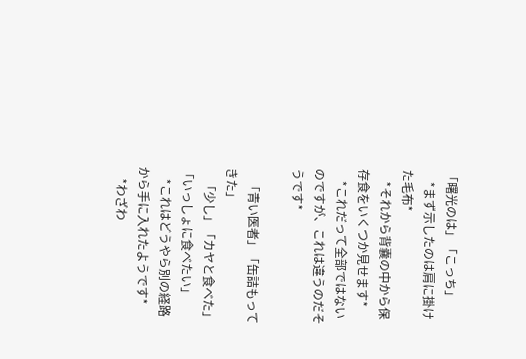「曙光のは」「こっち」
    *まず示したのは肩に掛けた毛布*
    *それから背嚢の中から保存食をいくつか見せます*
    *これだって全部ではないのですが、これは違うのだそうです*

    「青い医者」「缶詰もってきた」
    「少し」「カヤと食べた」「いっしょに食べたい」
    *これはどうやら別の経路から手に入れたようです*
    *わざわ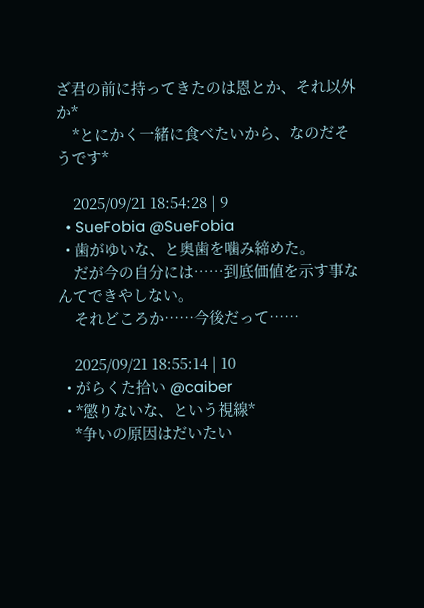ざ君の前に持ってきたのは恩とか、それ以外か*
    *とにかく一緒に食べたいから、なのだそうです*

    2025/09/21 18:54:28 | 9
  • SueFobia @SueFobia
  • 歯がゆいな、と奥歯を噛み締めた。
    だが今の自分には……到底価値を示す事なんてできやしない。
    それどころか……今後だって……

    2025/09/21 18:55:14 | 10
  • がらくた拾い @caiber
  • *懲りないな、という視線*
    *争いの原因はだいたい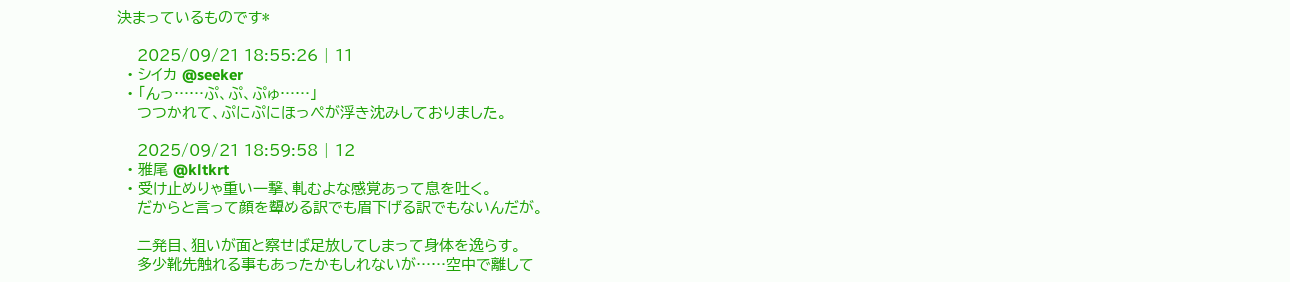決まっているものです*

    2025/09/21 18:55:26 | 11
  • シイカ @seeker
  • 「んっ……ぷ、ぷ、ぷゅ……」
    つつかれて、ぷにぷにほっぺが浮き沈みしておりました。

    2025/09/21 18:59:58 | 12
  • 雅尾 @kltkrt
  • 受け止めりゃ重い一撃、軋むよな感覚あって息を吐く。
    だからと言って顔を顰める訳でも眉下げる訳でもないんだが。

    二発目、狙いが面と察せば足放してしまって身体を逸らす。
    多少靴先触れる事もあったかもしれないが……空中で離して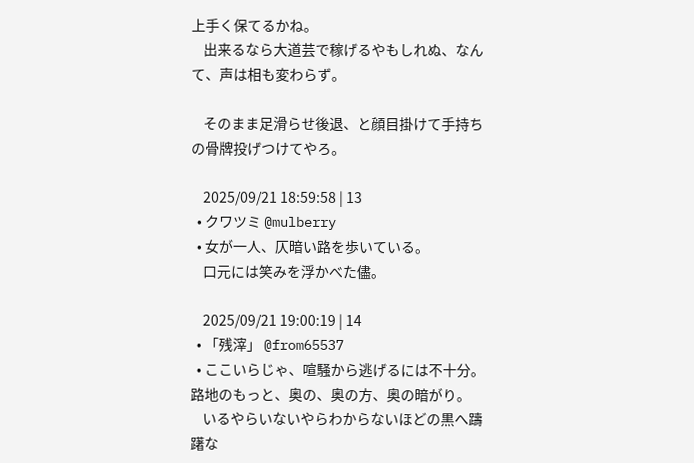上手く保てるかね。
    出来るなら大道芸で稼げるやもしれぬ、なんて、声は相も変わらず。

    そのまま足滑らせ後退、と顔目掛けて手持ちの骨牌投げつけてやろ。

    2025/09/21 18:59:58 | 13
  • クワツミ @mulberry
  • 女が一人、仄暗い路を歩いている。
    口元には笑みを浮かべた儘。

    2025/09/21 19:00:19 | 14
  • 「残滓」 @from65537
  • ここいらじゃ、喧騒から逃げるには不十分。路地のもっと、奥の、奥の方、奥の暗がり。
    いるやらいないやらわからないほどの黒へ躊躇な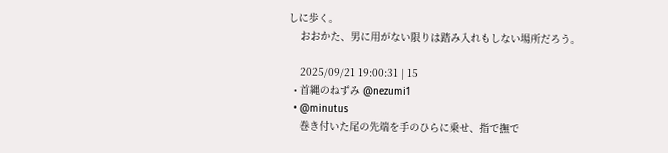しに歩く。
    おおかた、男に用がない限りは踏み入れもしない場所だろう。

    2025/09/21 19:00:31 | 15
  • 首縄のねずみ @nezumi1
  • @minutus
    巻き付いた尾の先端を手のひらに乗せ、指で撫で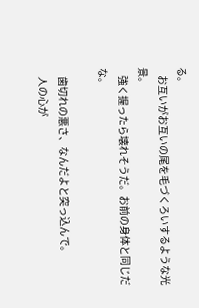る。
    お互いがお互いの尾を毛づくろいするような光景。
    強く握ったら壊れそうだ。お前の身体と同じだな。

    歯切れの悪さ、なんだよと突っ込んで。
    人の心が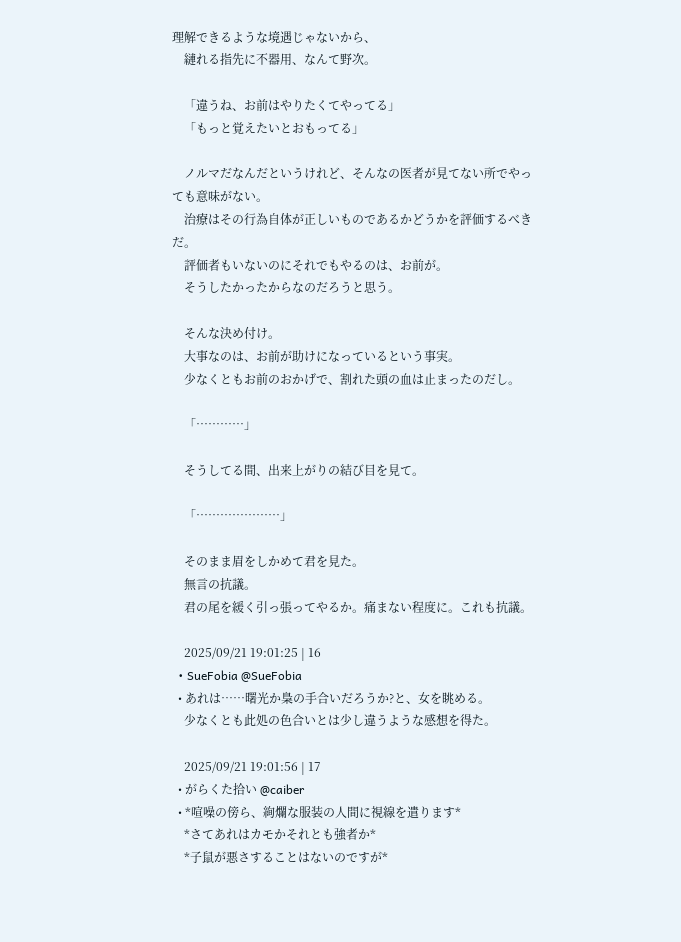理解できるような境遇じゃないから、
    縺れる指先に不器用、なんて野次。

    「違うね、お前はやりたくてやってる」
    「もっと覚えたいとおもってる」

    ノルマだなんだというけれど、そんなの医者が見てない所でやっても意味がない。
    治療はその行為自体が正しいものであるかどうかを評価するべきだ。
    評価者もいないのにそれでもやるのは、お前が。
    そうしたかったからなのだろうと思う。

    そんな決め付け。
    大事なのは、お前が助けになっているという事実。
    少なくともお前のおかげで、割れた頭の血は止まったのだし。

    「…………」

    そうしてる間、出来上がりの結び目を見て。

    「…………………」

    そのまま眉をしかめて君を見た。
    無言の抗議。
    君の尾を緩く引っ張ってやるか。痛まない程度に。これも抗議。

    2025/09/21 19:01:25 | 16
  • SueFobia @SueFobia
  • あれは……曙光か梟の手合いだろうか?と、女を眺める。
    少なくとも此処の色合いとは少し違うような感想を得た。

    2025/09/21 19:01:56 | 17
  • がらくた拾い @caiber
  • *喧噪の傍ら、絢爛な服装の人間に視線を遣ります*
    *さてあれはカモかそれとも強者か*
    *子鼠が悪さすることはないのですが*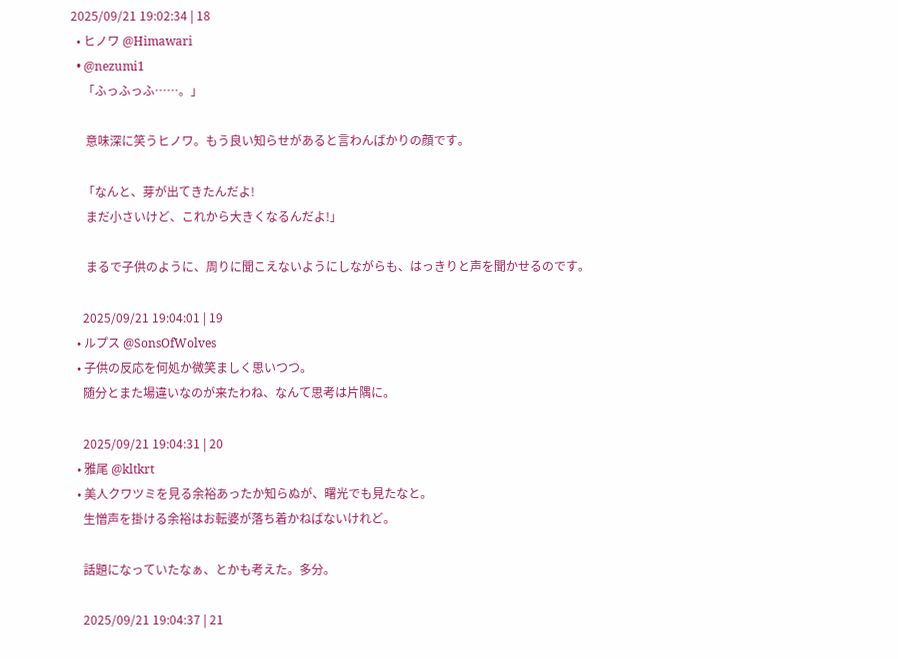2025/09/21 19:02:34 | 18
  • ヒノワ @Himawari
  • @nezumi1
    「ふっふっふ……。」

     意味深に笑うヒノワ。もう良い知らせがあると言わんばかりの顔です。

    「なんと、芽が出てきたんだよ!
     まだ小さいけど、これから大きくなるんだよ!」

     まるで子供のように、周りに聞こえないようにしながらも、はっきりと声を聞かせるのです。

    2025/09/21 19:04:01 | 19
  • ルプス @SonsOfWolves
  • 子供の反応を何処か微笑ましく思いつつ。
    随分とまた場違いなのが来たわね、なんて思考は片隅に。

    2025/09/21 19:04:31 | 20
  • 雅尾 @kltkrt
  • 美人クワツミを見る余裕あったか知らぬが、曙光でも見たなと。
    生憎声を掛ける余裕はお転婆が落ち着かねばないけれど。

    話題になっていたなぁ、とかも考えた。多分。

    2025/09/21 19:04:37 | 21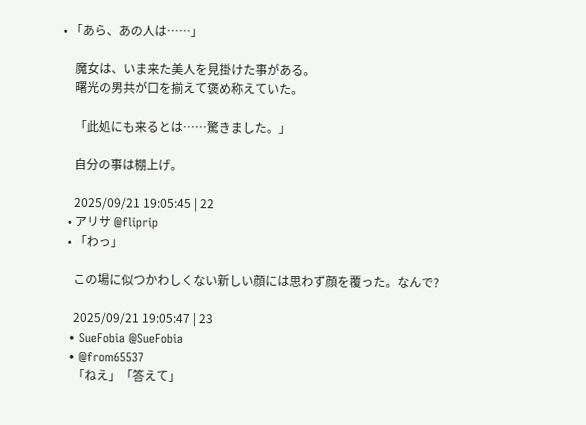• 「あら、あの人は……」

    魔女は、いま来た美人を見掛けた事がある。
    曙光の男共が口を揃えて褒め称えていた。

    「此処にも来るとは……驚きました。」

    自分の事は棚上げ。

    2025/09/21 19:05:45 | 22
  • アリサ @fliprip
  • 「わっ」

    この場に似つかわしくない新しい顔には思わず顔を覆った。なんで?

    2025/09/21 19:05:47 | 23
  • SueFobia @SueFobia
  • @from65537
    「ねえ」「答えて」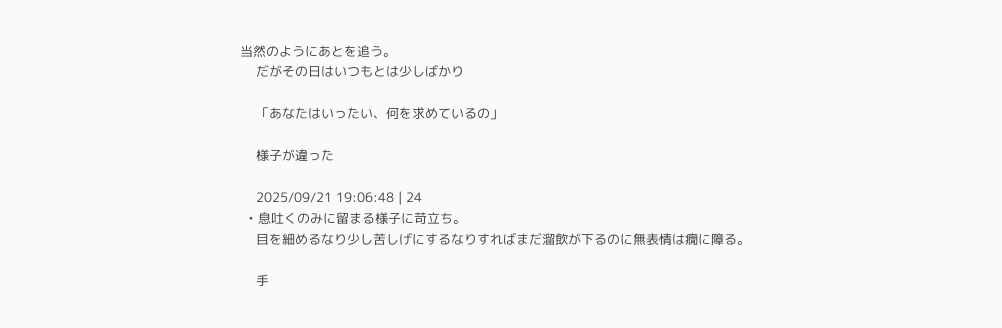当然のようにあとを追う。
    だがその日はいつもとは少しばかり

    「あなたはいったい、何を求めているの」

    様子が違った

    2025/09/21 19:06:48 | 24
  • 息吐くのみに留まる様子に苛立ち。
    目を細めるなり少し苦しげにするなりすればまだ溜飲が下るのに無表情は癇に障る。

    手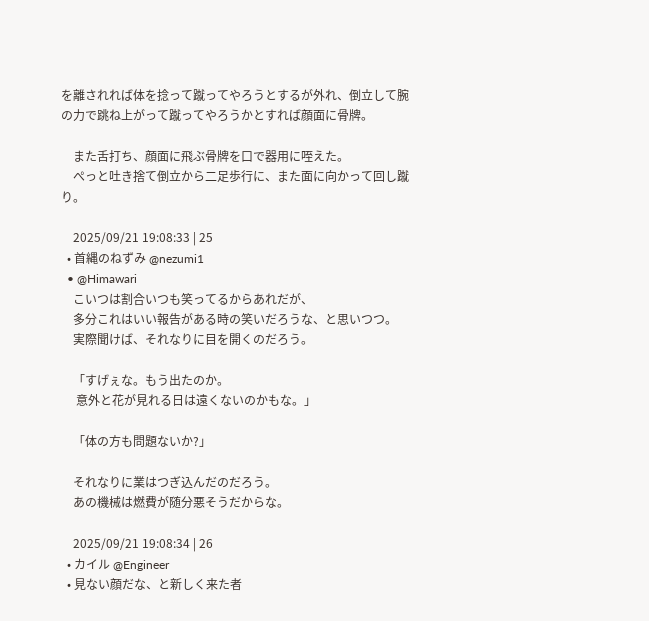を離されれば体を捻って蹴ってやろうとするが外れ、倒立して腕の力で跳ね上がって蹴ってやろうかとすれば顔面に骨牌。

    また舌打ち、顔面に飛ぶ骨牌を口で器用に咥えた。
    ぺっと吐き捨て倒立から二足歩行に、また面に向かって回し蹴り。

    2025/09/21 19:08:33 | 25
  • 首縄のねずみ @nezumi1
  • @Himawari
    こいつは割合いつも笑ってるからあれだが、
    多分これはいい報告がある時の笑いだろうな、と思いつつ。
    実際聞けば、それなりに目を開くのだろう。

    「すげぇな。もう出たのか。
     意外と花が見れる日は遠くないのかもな。」

    「体の方も問題ないか?」

    それなりに業はつぎ込んだのだろう。
    あの機械は燃費が随分悪そうだからな。

    2025/09/21 19:08:34 | 26
  • カイル @Engineer
  • 見ない顔だな、と新しく来た者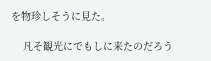を物珍しそうに見た。

    凡そ観光にでもしに来たのだろう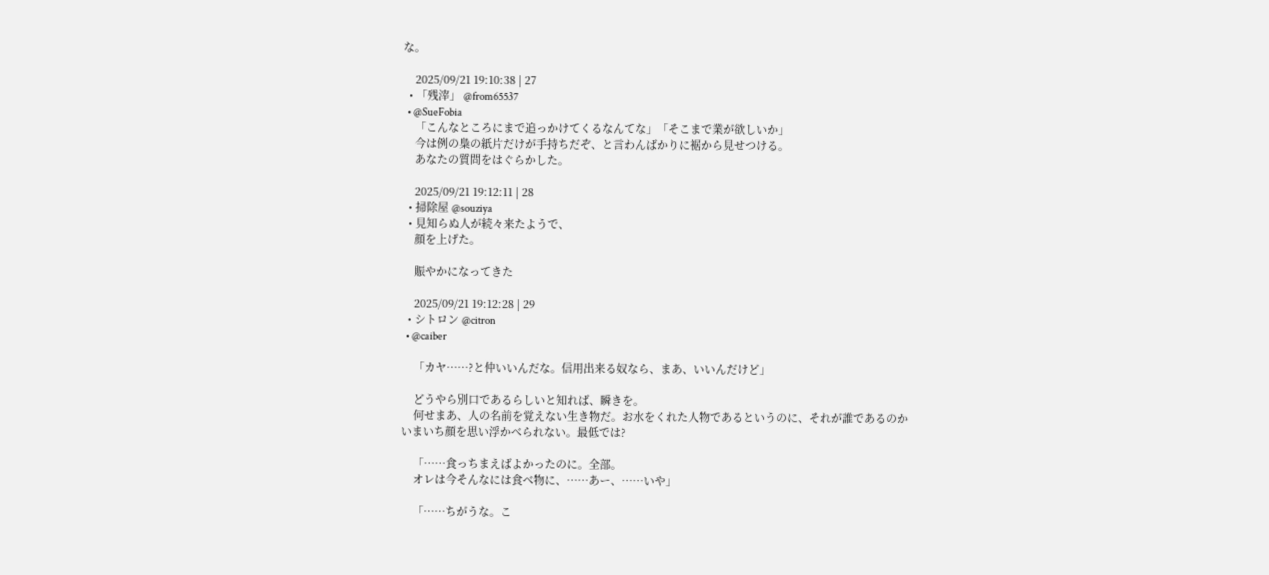な。

    2025/09/21 19:10:38 | 27
  • 「残滓」 @from65537
  • @SueFobia
    「こんなところにまで追っかけてくるなんてな」「そこまで業が欲しいか」
    今は例の梟の紙片だけが手持ちだぞ、と言わんばかりに裾から見せつける。
    あなたの質問をはぐらかした。

    2025/09/21 19:12:11 | 28
  • 掃除屋 @souziya
  • 見知らぬ人が続々来たようで、
    顔を上げた。

    賑やかになってきた

    2025/09/21 19:12:28 | 29
  • シトロン @citron
  • @caiber

    「カヤ……?と仲いいんだな。信用出来る奴なら、まあ、いいんだけど」

    どうやら別口であるらしいと知れば、瞬きを。
    何せまあ、人の名前を覚えない生き物だ。お水をくれた人物であるというのに、それが誰であるのかいまいち顔を思い浮かべられない。最低では?

    「……食っちまえばよかったのに。全部。
    オレは今そんなには食べ物に、……あー、……いや」

    「……ちがうな。こ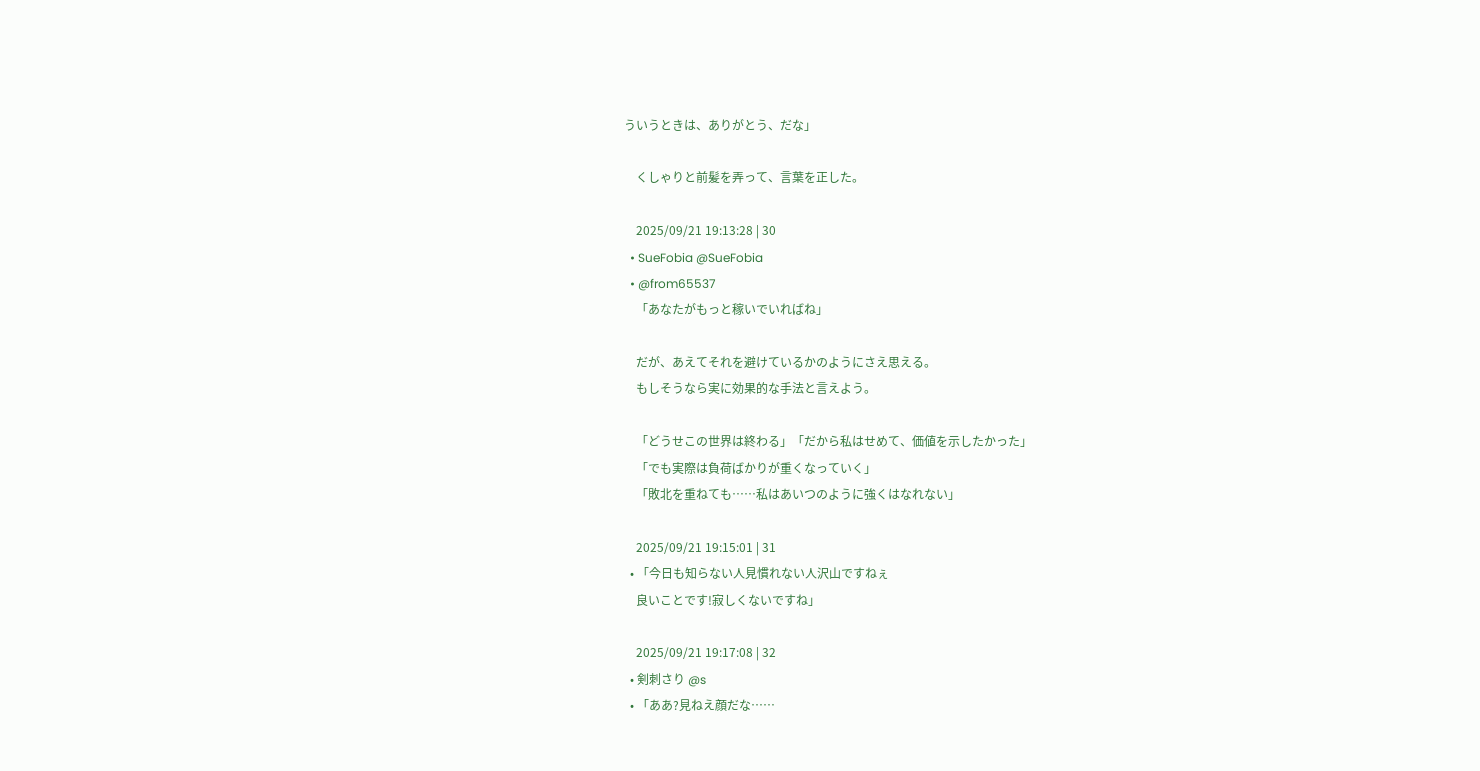ういうときは、ありがとう、だな」

    くしゃりと前髪を弄って、言葉を正した。

    2025/09/21 19:13:28 | 30
  • SueFobia @SueFobia
  • @from65537
    「あなたがもっと稼いでいればね」

    だが、あえてそれを避けているかのようにさえ思える。
    もしそうなら実に効果的な手法と言えよう。

    「どうせこの世界は終わる」「だから私はせめて、価値を示したかった」
    「でも実際は負荷ばかりが重くなっていく」
    「敗北を重ねても……私はあいつのように強くはなれない」

    2025/09/21 19:15:01 | 31
  • 「今日も知らない人見慣れない人沢山ですねぇ
    良いことです!寂しくないですね」

    2025/09/21 19:17:08 | 32
  • 剣刺さり @s
  • 「ああ?見ねえ顔だな……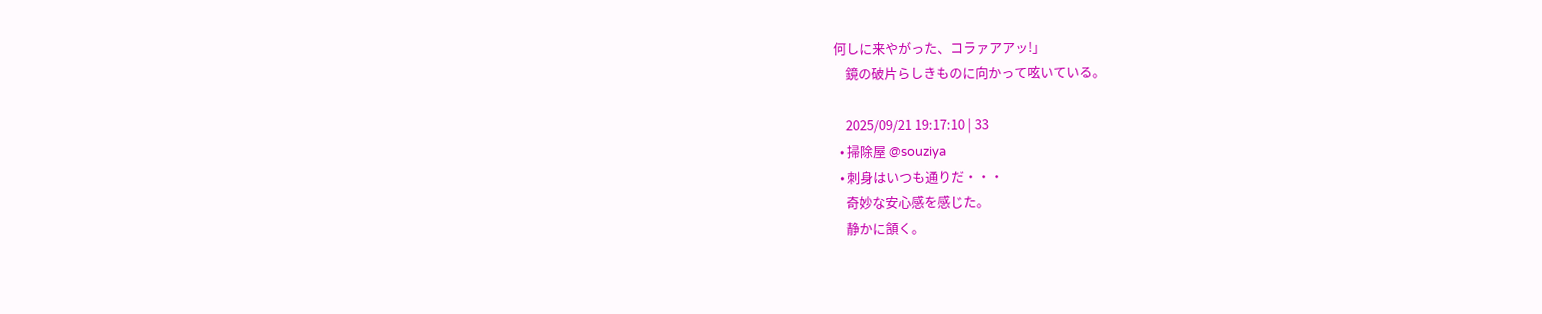何しに来やがった、コラァアアッ!」
    鏡の破片らしきものに向かって呟いている。

    2025/09/21 19:17:10 | 33
  • 掃除屋 @souziya
  • 刺身はいつも通りだ・・・
    奇妙な安心感を感じた。
    静かに頷く。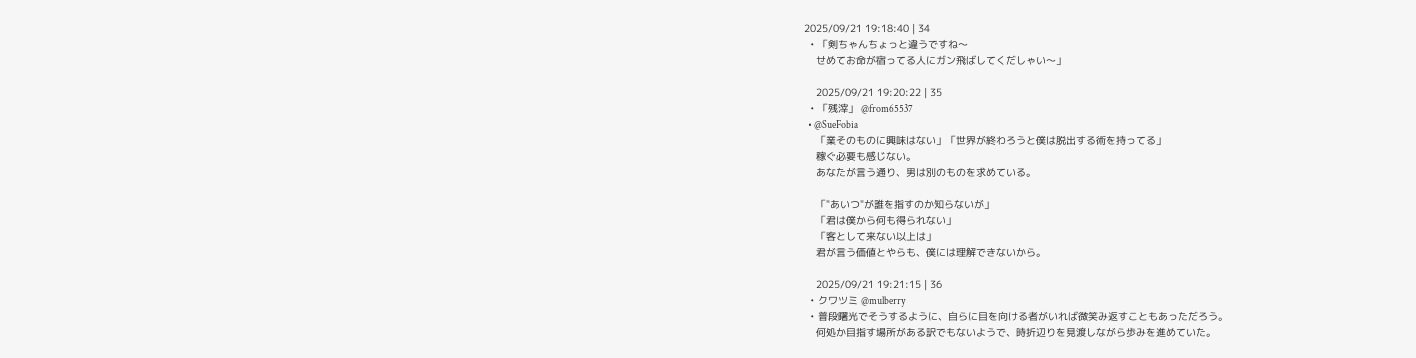2025/09/21 19:18:40 | 34
  • 「剣ちゃんちょっと違うですね〜
    せめてお命が宿ってる人にガン飛ばしてくだしゃい〜」

    2025/09/21 19:20:22 | 35
  • 「残滓」 @from65537
  • @SueFobia
    「業そのものに興味はない」「世界が終わろうと僕は脱出する術を持ってる」
    稼ぐ必要も感じない。
    あなたが言う通り、男は別のものを求めている。

    「"あいつ"が誰を指すのか知らないが」
    「君は僕から何も得られない」
    「客として来ない以上は」
    君が言う価値とやらも、僕には理解できないから。

    2025/09/21 19:21:15 | 36
  • クワツミ @mulberry
  • 普段曙光でそうするように、自らに目を向ける者がいれば微笑み返すこともあっただろう。
    何処か目指す場所がある訳でもないようで、時折辺りを見渡しながら歩みを進めていた。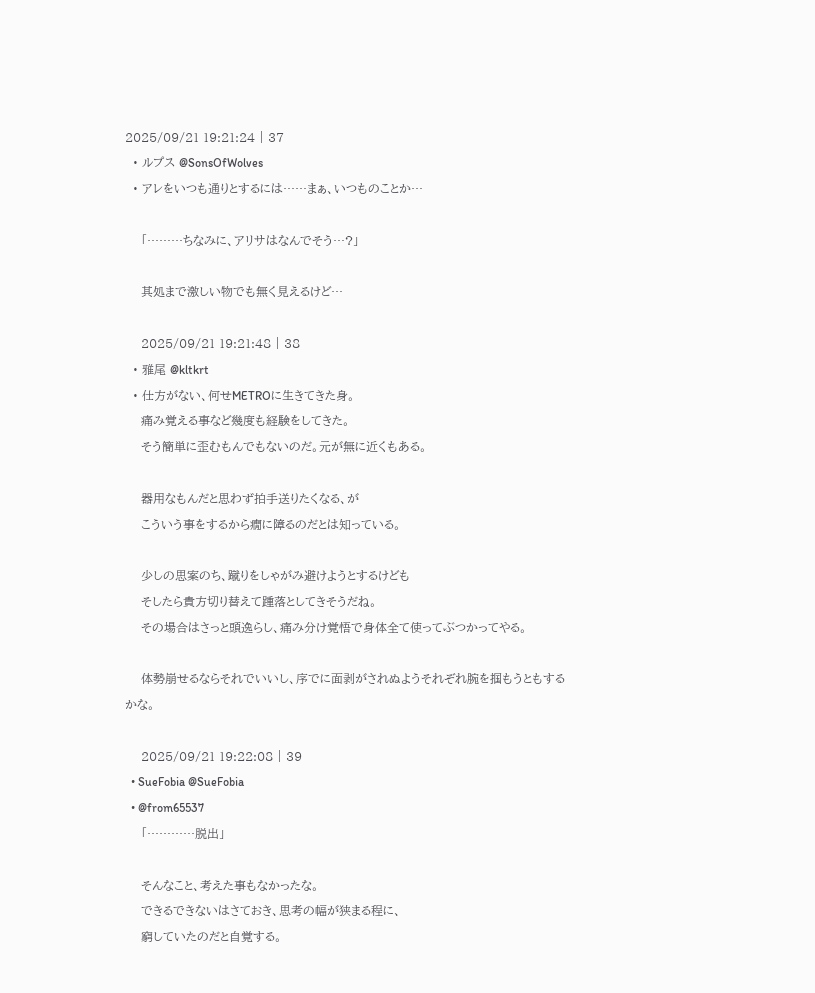2025/09/21 19:21:24 | 37
  • ルプス @SonsOfWolves
  • アレをいつも通りとするには……まぁ、いつものことか…

    「………ちなみに、アリサはなんでそう…?」

    其処まで激しい物でも無く見えるけど…

    2025/09/21 19:21:48 | 38
  • 雅尾 @kltkrt
  • 仕方がない、何せMETROに生きてきた身。
    痛み覚える事など幾度も経験をしてきた。
    そう簡単に歪むもんでもないのだ。元が無に近くもある。

    器用なもんだと思わず拍手送りたくなる、が
    こういう事をするから癇に障るのだとは知っている。

    少しの思案のち、蹴りをしゃがみ避けようとするけども
    そしたら貴方切り替えて踵落としてきそうだね。
    その場合はさっと頭逸らし、痛み分け覚悟で身体全て使ってぶつかってやる。

    体勢崩せるならそれでいいし、序でに面剥がされぬようそれぞれ腕を掴もうともするかな。

    2025/09/21 19:22:08 | 39
  • SueFobia @SueFobia
  • @from65537
    「…………脱出」

    そんなこと、考えた事もなかったな。
    できるできないはさておき、思考の幅が狭まる程に、
    窮していたのだと自覚する。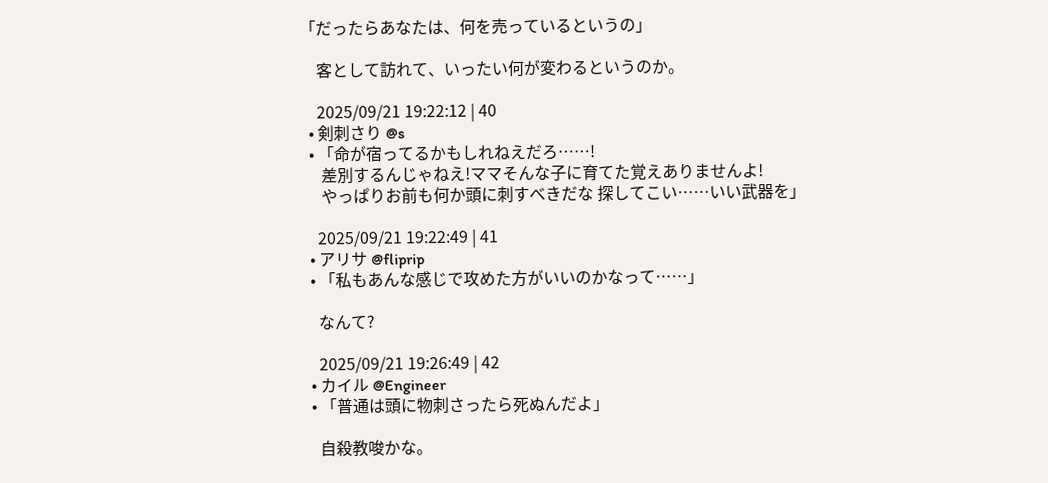「だったらあなたは、何を売っているというの」

    客として訪れて、いったい何が変わるというのか。

    2025/09/21 19:22:12 | 40
  • 剣刺さり @s
  • 「命が宿ってるかもしれねえだろ……!
     差別するんじゃねえ!ママそんな子に育てた覚えありませんよ!
     やっぱりお前も何か頭に刺すべきだな 探してこい……いい武器を」

    2025/09/21 19:22:49 | 41
  • アリサ @fliprip
  • 「私もあんな感じで攻めた方がいいのかなって……」

    なんて?

    2025/09/21 19:26:49 | 42
  • カイル @Engineer
  • 「普通は頭に物刺さったら死ぬんだよ」

    自殺教唆かな。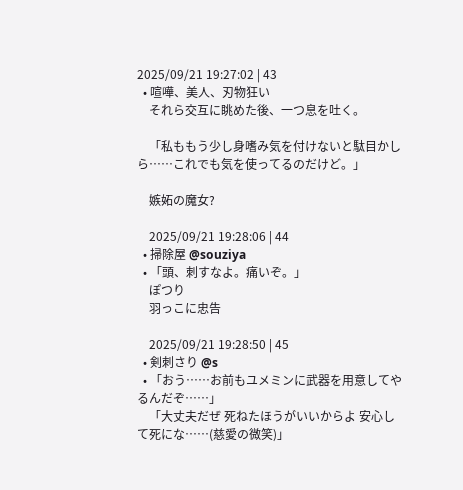2025/09/21 19:27:02 | 43
  • 喧嘩、美人、刃物狂い
    それら交互に眺めた後、一つ息を吐く。

    「私ももう少し身嗜み気を付けないと駄目かしら……これでも気を使ってるのだけど。」

    嫉妬の魔女?

    2025/09/21 19:28:06 | 44
  • 掃除屋 @souziya
  • 「頭、刺すなよ。痛いぞ。」
    ぽつり
    羽っこに忠告

    2025/09/21 19:28:50 | 45
  • 剣刺さり @s
  • 「おう……お前もユメミンに武器を用意してやるんだぞ……」
    「大丈夫だぜ 死ねたほうがいいからよ 安心して死にな……(慈愛の微笑)」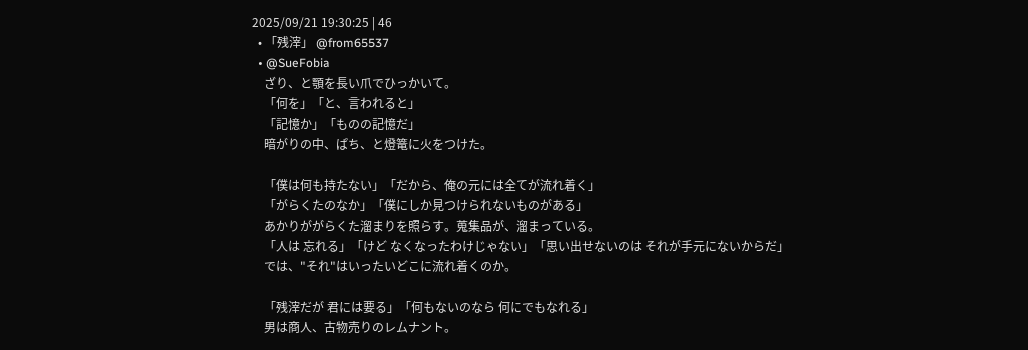2025/09/21 19:30:25 | 46
  • 「残滓」 @from65537
  • @SueFobia
    ざり、と顎を長い爪でひっかいて。
    「何を」「と、言われると」
    「記憶か」「ものの記憶だ」
    暗がりの中、ぱち、と燈篭に火をつけた。

    「僕は何も持たない」「だから、俺の元には全てが流れ着く」
    「がらくたのなか」「僕にしか見つけられないものがある」
    あかりががらくた溜まりを照らす。蒐集品が、溜まっている。
    「人は 忘れる」「けど なくなったわけじゃない」「思い出せないのは それが手元にないからだ」
    では、"それ"はいったいどこに流れ着くのか。

    「残滓だが 君には要る」「何もないのなら 何にでもなれる」
    男は商人、古物売りのレムナント。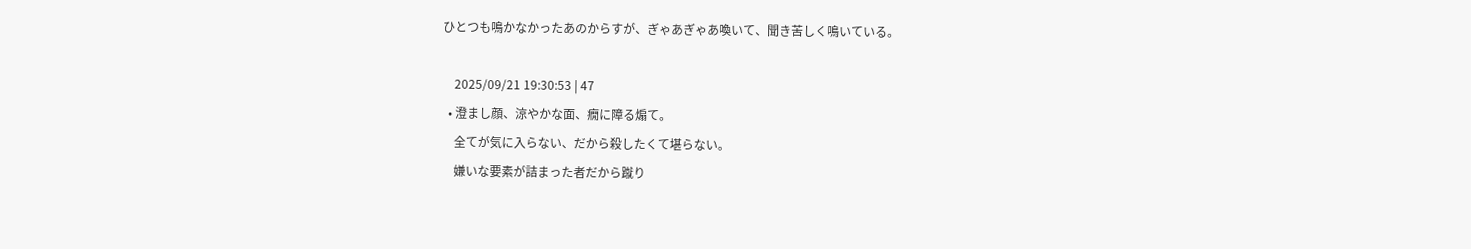ひとつも鳴かなかったあのからすが、ぎゃあぎゃあ喚いて、聞き苦しく鳴いている。

    2025/09/21 19:30:53 | 47
  • 澄まし顔、涼やかな面、癇に障る煽て。
    全てが気に入らない、だから殺したくて堪らない。
    嫌いな要素が詰まった者だから蹴り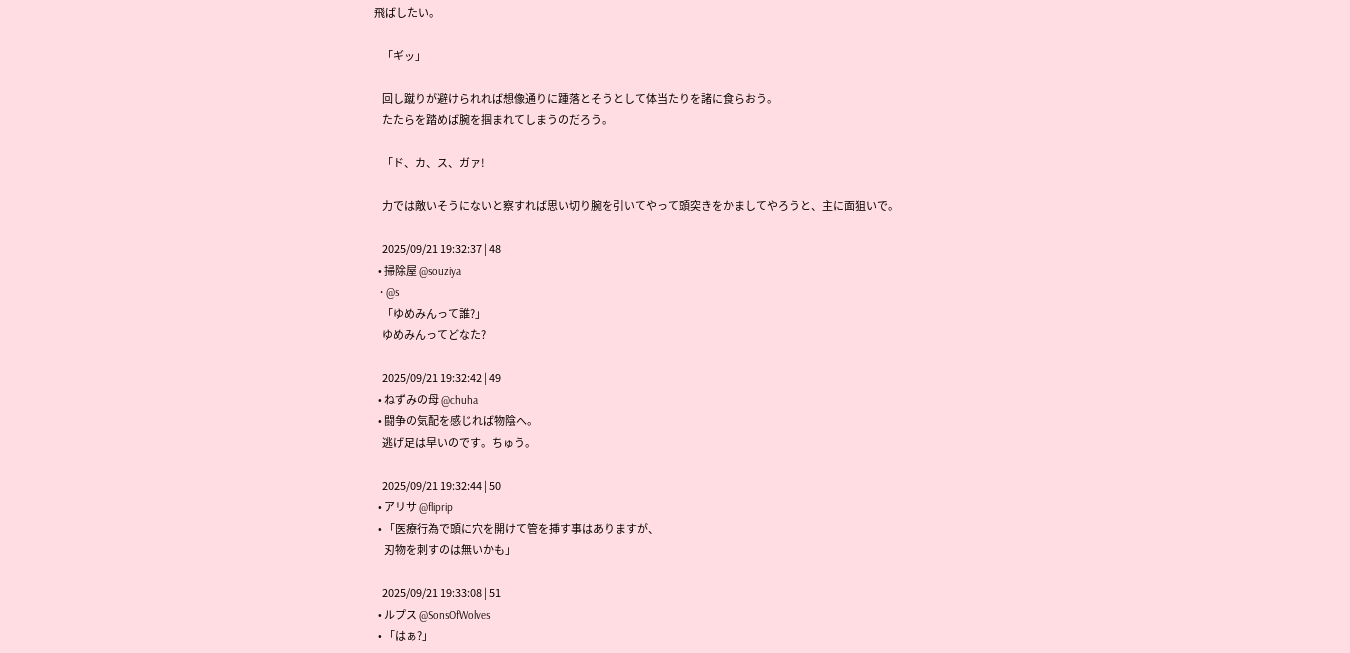飛ばしたい。

    「ギッ」

    回し蹴りが避けられれば想像通りに踵落とそうとして体当たりを諸に食らおう。
    たたらを踏めば腕を掴まれてしまうのだろう。

    「ド、カ、ス、ガァ!

    力では敵いそうにないと察すれば思い切り腕を引いてやって頭突きをかましてやろうと、主に面狙いで。

    2025/09/21 19:32:37 | 48
  • 掃除屋 @souziya
  • @s
    「ゆめみんって誰?」
    ゆめみんってどなた?

    2025/09/21 19:32:42 | 49
  • ねずみの母 @chuha
  • 闘争の気配を感じれば物陰へ。
    逃げ足は早いのです。ちゅう。

    2025/09/21 19:32:44 | 50
  • アリサ @fliprip
  • 「医療行為で頭に穴を開けて管を挿す事はありますが、
     刃物を刺すのは無いかも」

    2025/09/21 19:33:08 | 51
  • ルプス @SonsOfWolves
  • 「はぁ?」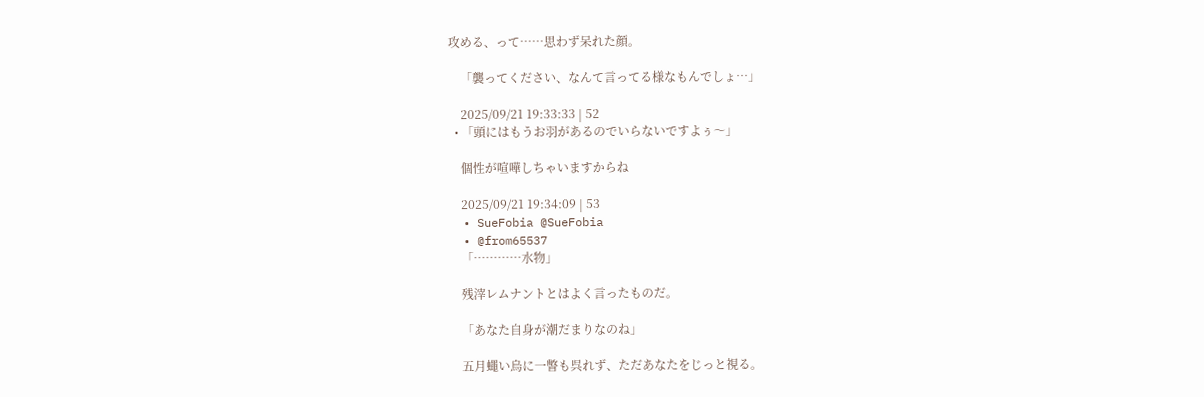攻める、って……思わず呆れた顔。

    「襲ってください、なんて言ってる様なもんでしょ…」

    2025/09/21 19:33:33 | 52
  • 「頭にはもうお羽があるのでいらないですよぅ〜」

    個性が喧嘩しちゃいますからね

    2025/09/21 19:34:09 | 53
  • SueFobia @SueFobia
  • @from65537
    「…………水物」

    残滓レムナントとはよく言ったものだ。

    「あなた自身が潮だまりなのね」

    五月蠅い烏に一瞥も呉れず、ただあなたをじっと視る。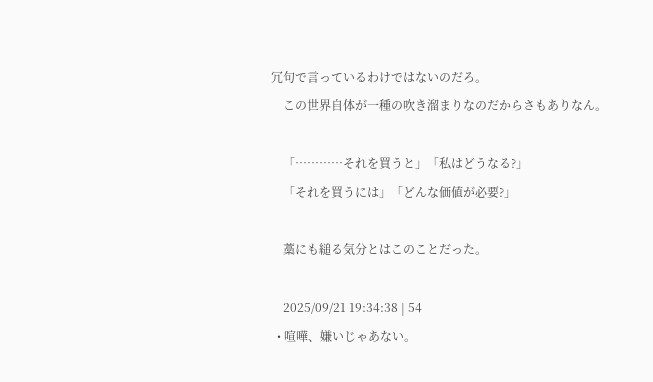冗句で言っているわけではないのだろ。
    この世界自体が一種の吹き溜まりなのだからさもありなん。

    「…………それを買うと」「私はどうなる?」
    「それを買うには」「どんな価値が必要?」

    藁にも縋る気分とはこのことだった。

    2025/09/21 19:34:38 | 54
  • 喧嘩、嫌いじゃあない。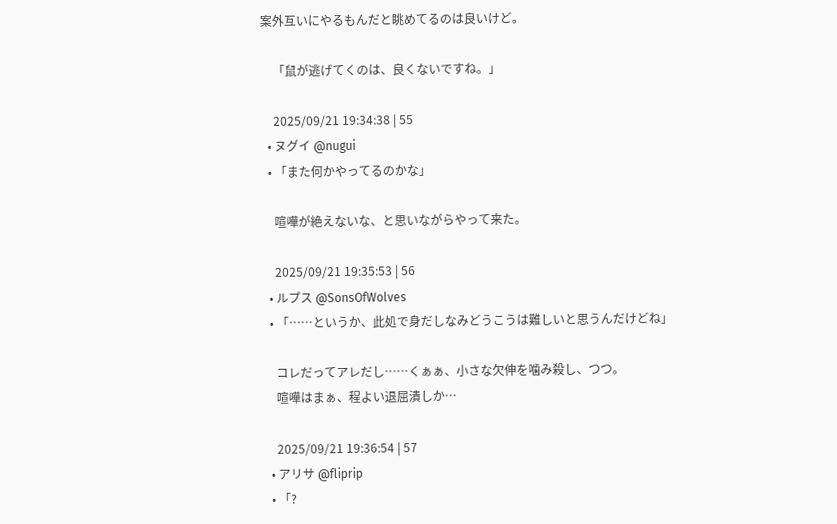案外互いにやるもんだと眺めてるのは良いけど。

    「鼠が逃げてくのは、良くないですね。」

    2025/09/21 19:34:38 | 55
  • ヌグイ @nugui
  • 「また何かやってるのかな」

    喧嘩が絶えないな、と思いながらやって来た。

    2025/09/21 19:35:53 | 56
  • ルプス @SonsOfWolves
  • 「……というか、此処で身だしなみどうこうは難しいと思うんだけどね」

    コレだってアレだし……くぁぁ、小さな欠伸を噛み殺し、つつ。
    喧嘩はまぁ、程よい退屈潰しか…

    2025/09/21 19:36:54 | 57
  • アリサ @fliprip
  • 「?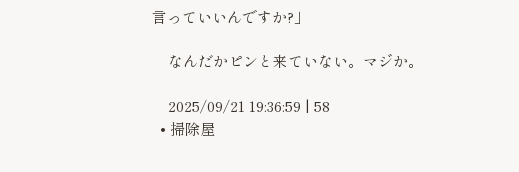言っていいんですか?」

    なんだかピンと来ていない。マジか。

    2025/09/21 19:36:59 | 58
  • 掃除屋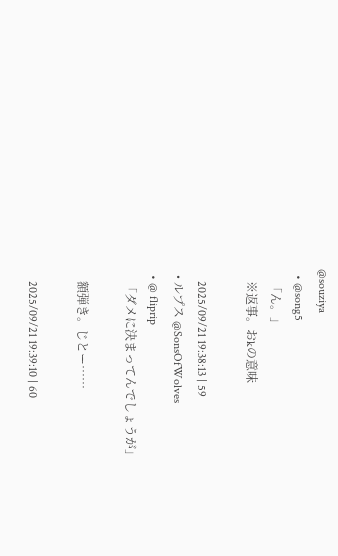@souziya
  • @song5
    「ん。」
    ※返事。おkの意味

    2025/09/21 19:38:13 | 59
  • ルプス @SonsOfWolves
  • @ fliprip
    「ダメに決まってんでしょうが」

    額弾き。じとー……

    2025/09/21 19:39:10 | 60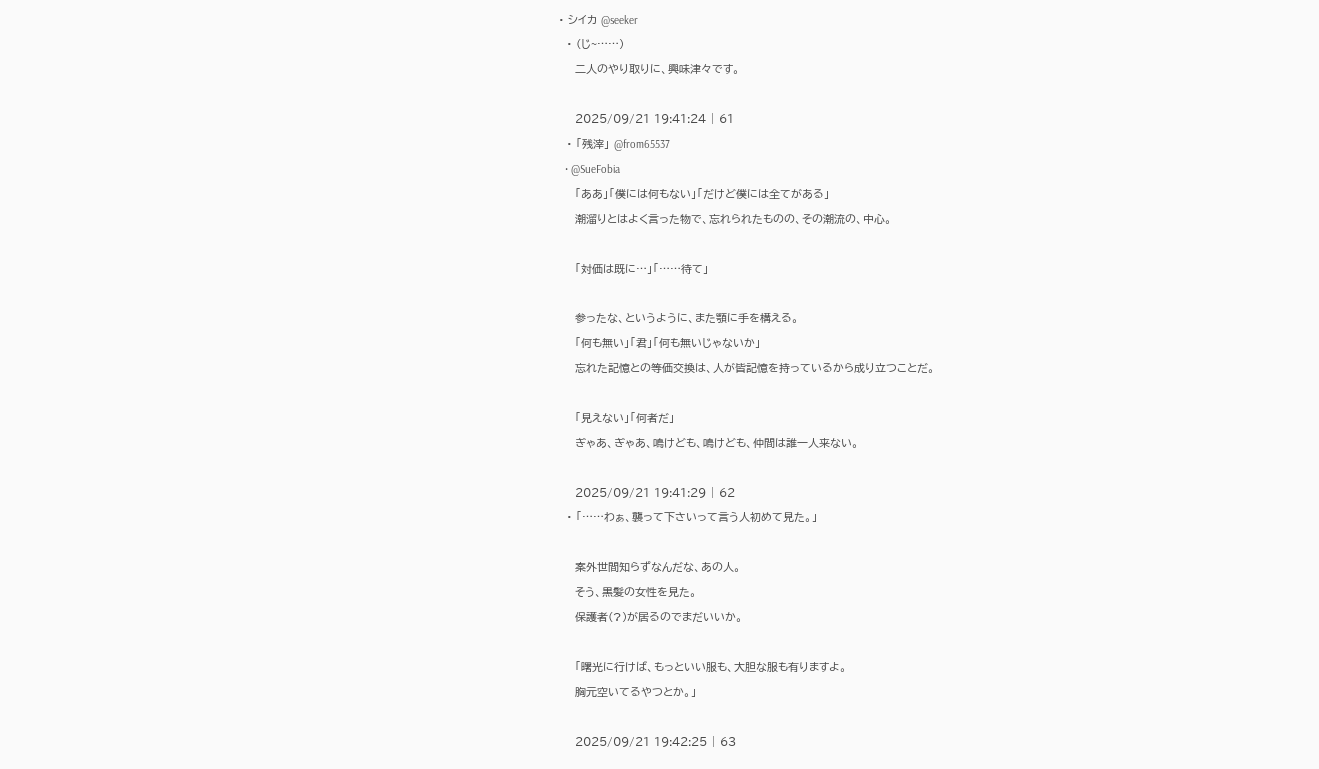• シイカ @seeker
  • (じ~……)
    二人のやり取りに、興味津々です。

    2025/09/21 19:41:24 | 61
  • 「残滓」 @from65537
  • @SueFobia
    「ああ」「僕には何もない」「だけど僕には全てがある」
    潮溜りとはよく言った物で、忘れられたものの、その潮流の、中心。

    「対価は既に…」「……待て」

    参ったな、というように、また顎に手を構える。
    「何も無い」「君」「何も無いじゃないか」
    忘れた記憶との等価交換は、人が皆記憶を持っているから成り立つことだ。

    「見えない」「何者だ」
    ぎゃあ、ぎゃあ、鳴けども、鳴けども、仲間は誰一人来ない。

    2025/09/21 19:41:29 | 62
  • 「……わぁ、襲って下さいって言う人初めて見た。」

    案外世間知らずなんだな、あの人。
    そう、黒髪の女性を見た。
    保護者(?)が居るのでまだいいか。

    「曙光に行けば、もっといい服も、大胆な服も有りますよ。
    胸元空いてるやつとか。」

    2025/09/21 19:42:25 | 63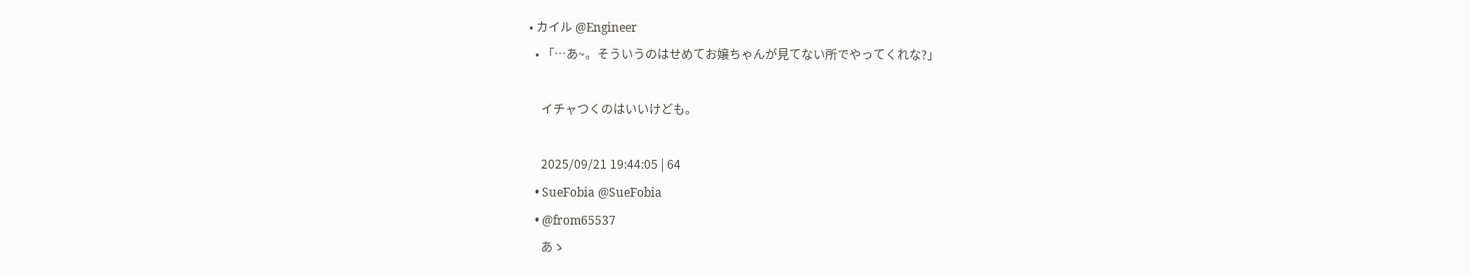• カイル @Engineer
  • 「…あ~。そういうのはせめてお嬢ちゃんが見てない所でやってくれな?」

    イチャつくのはいいけども。

    2025/09/21 19:44:05 | 64
  • SueFobia @SueFobia
  • @from65537
    あゝ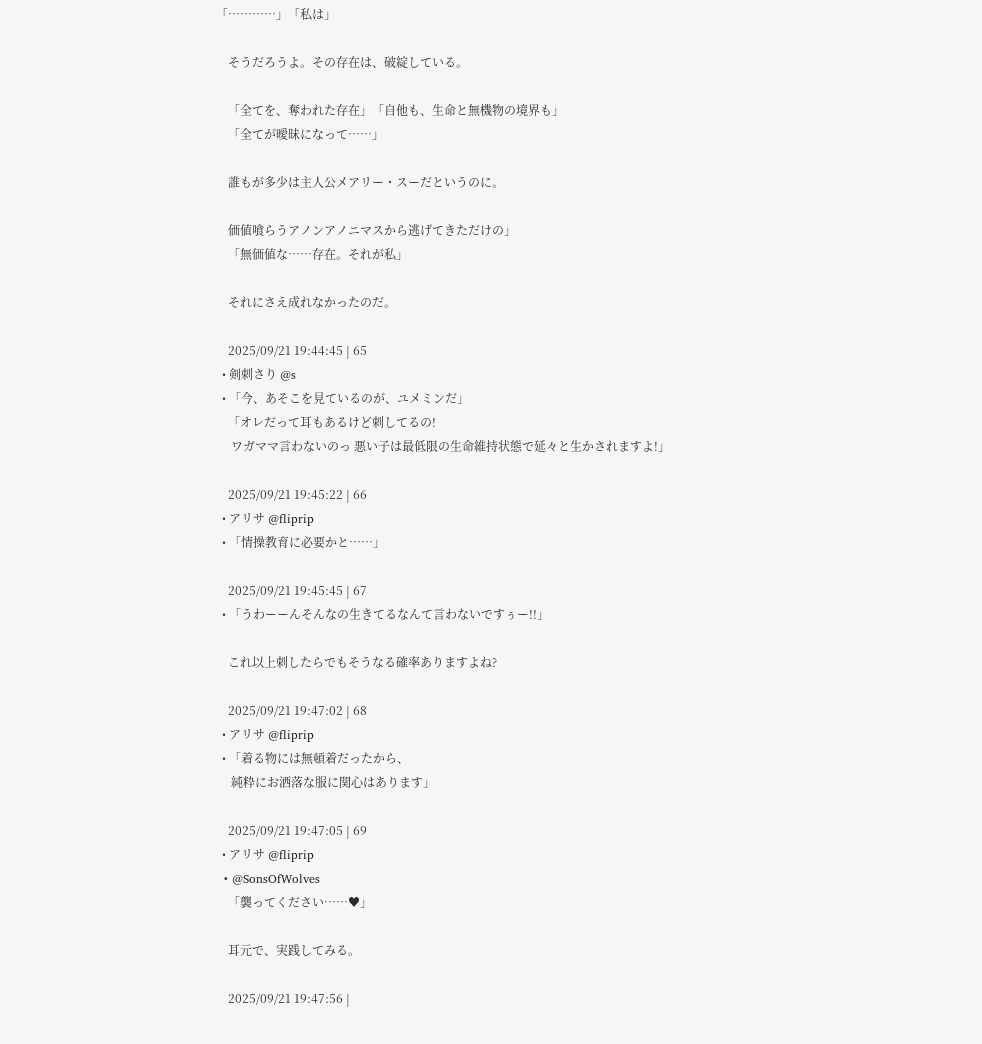「…………」「私は」

    そうだろうよ。その存在は、破綻している。

    「全てを、奪われた存在」「自他も、生命と無機物の境界も」
    「全てが曖昧になって……」

    誰もが多少は主人公メアリー・スーだというのに。

    価値喰らうアノンアノニマスから逃げてきただけの」
    「無価値な……存在。それが私」

    それにさえ成れなかったのだ。

    2025/09/21 19:44:45 | 65
  • 剣刺さり @s
  • 「今、あそこを見ているのが、ユメミンだ」
    「オレだって耳もあるけど刺してるの!
     ワガママ言わないのっ 悪い子は最低限の生命維持状態で延々と生かされますよ!」

    2025/09/21 19:45:22 | 66
  • アリサ @fliprip
  • 「情操教育に必要かと……」

    2025/09/21 19:45:45 | 67
  • 「うわーーんそんなの生きてるなんて言わないですぅー!!」

    これ以上刺したらでもそうなる確率ありますよね?

    2025/09/21 19:47:02 | 68
  • アリサ @fliprip
  • 「着る物には無頓着だったから、
     純粋にお洒落な服に関心はあります」

    2025/09/21 19:47:05 | 69
  • アリサ @fliprip
  • @SonsOfWolves
    「襲ってください……♥」

    耳元で、実践してみる。

    2025/09/21 19:47:56 |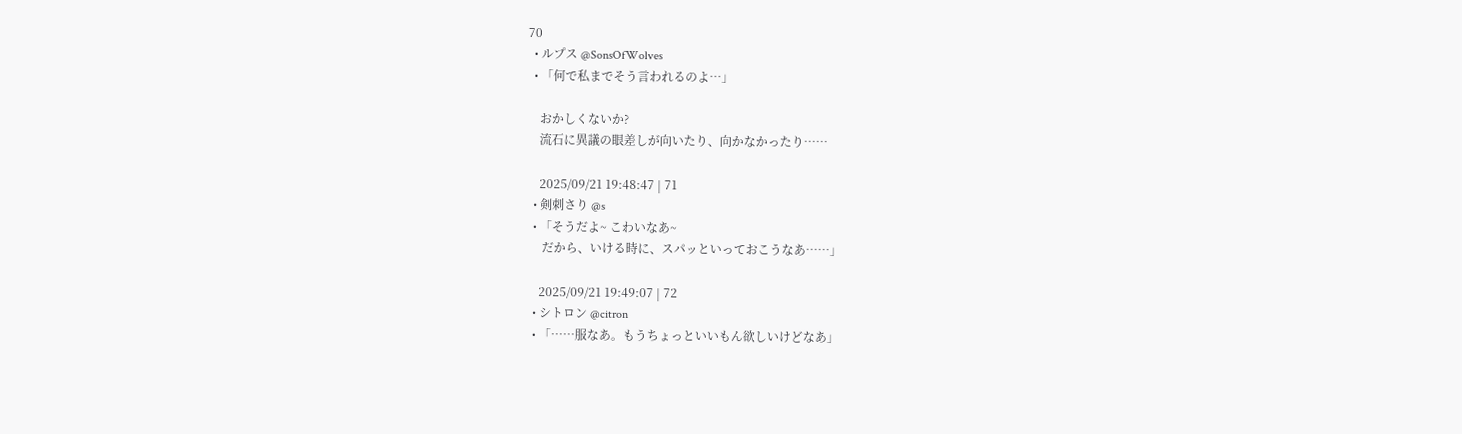70
  • ルプス @SonsOfWolves
  • 「何で私までそう言われるのよ…」

    おかしくないか?
    流石に異議の眼差しが向いたり、向かなかったり……

    2025/09/21 19:48:47 | 71
  • 剣刺さり @s
  • 「そうだよ~ こわいなあ~
     だから、いける時に、スパッといっておこうなあ……」

    2025/09/21 19:49:07 | 72
  • シトロン @citron
  • 「……服なあ。もうちょっといいもん欲しいけどなあ」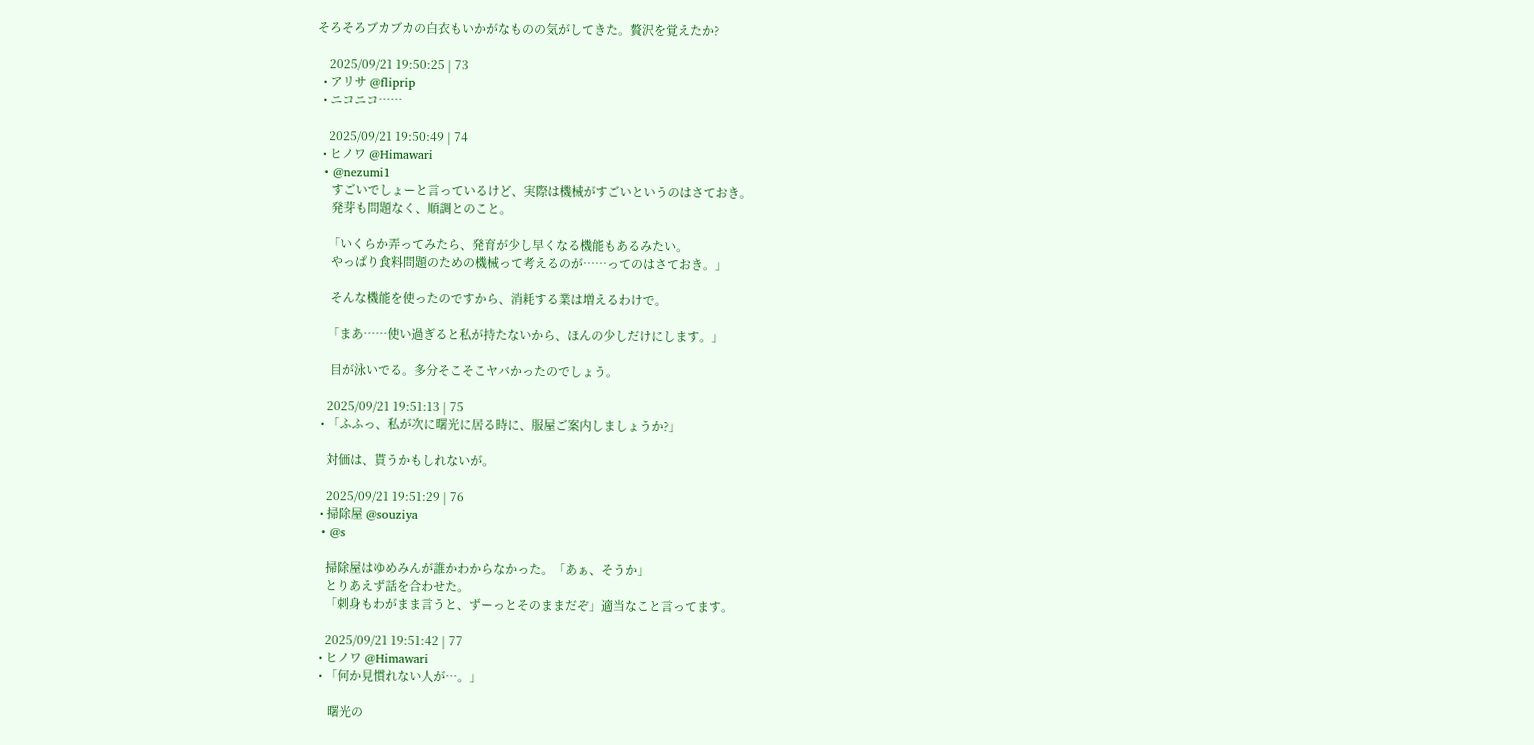そろそろブカブカの白衣もいかがなものの気がしてきた。贅沢を覚えたか?

    2025/09/21 19:50:25 | 73
  • アリサ @fliprip
  • ニコニコ……

    2025/09/21 19:50:49 | 74
  • ヒノワ @Himawari
  • @nezumi1
     すごいでしょーと言っているけど、実際は機械がすごいというのはさておき。
     発芽も問題なく、順調とのこと。

    「いくらか弄ってみたら、発育が少し早くなる機能もあるみたい。
     やっぱり食料問題のための機械って考えるのが……ってのはさておき。」

     そんな機能を使ったのですから、消耗する業は増えるわけで。

    「まあ……使い過ぎると私が持たないから、ほんの少しだけにします。」

     目が泳いでる。多分そこそこヤバかったのでしょう。

    2025/09/21 19:51:13 | 75
  • 「ふふっ、私が次に曙光に居る時に、服屋ご案内しましょうか?」

    対価は、貰うかもしれないが。

    2025/09/21 19:51:29 | 76
  • 掃除屋 @souziya
  • @s

    掃除屋はゆめみんが誰かわからなかった。「あぁ、そうか」
    とりあえず話を合わせた。
    「刺身もわがまま言うと、ずーっとそのままだぞ」適当なこと言ってます。

    2025/09/21 19:51:42 | 77
  • ヒノワ @Himawari
  • 「何か見慣れない人が…。」

     曙光の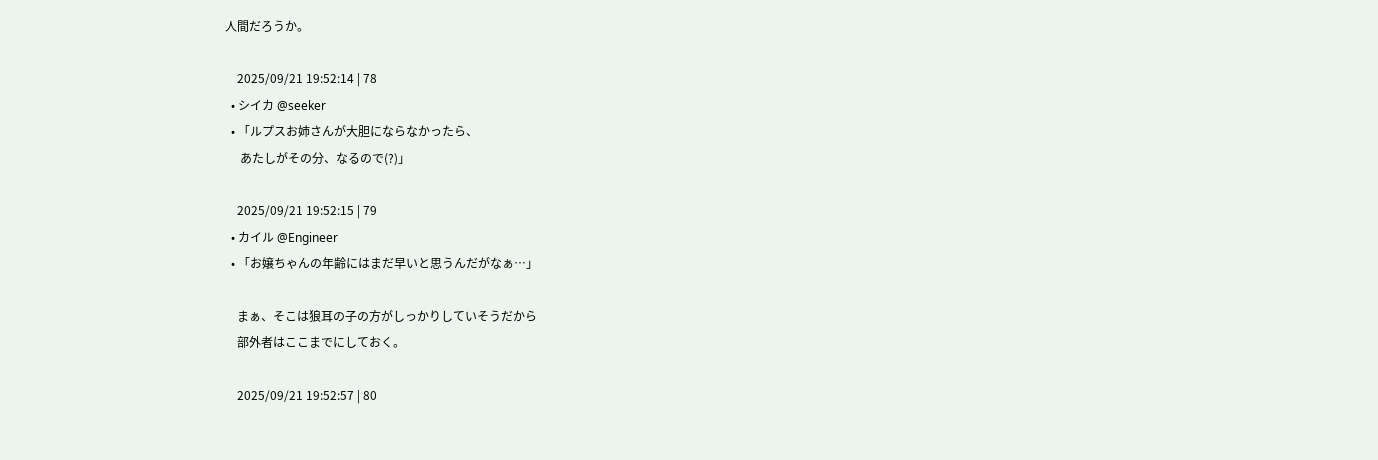人間だろうか。

    2025/09/21 19:52:14 | 78
  • シイカ @seeker
  • 「ルプスお姉さんが大胆にならなかったら、
     あたしがその分、なるので(?)」

    2025/09/21 19:52:15 | 79
  • カイル @Engineer
  • 「お嬢ちゃんの年齢にはまだ早いと思うんだがなぁ…」

    まぁ、そこは狼耳の子の方がしっかりしていそうだから
    部外者はここまでにしておく。

    2025/09/21 19:52:57 | 80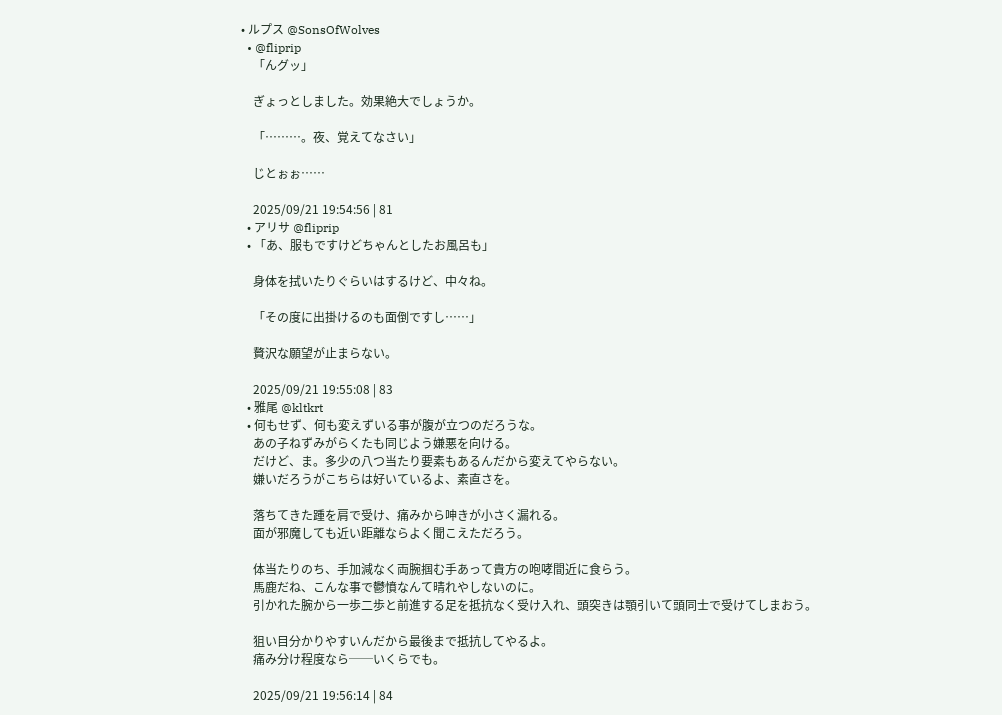• ルプス @SonsOfWolves
  • @fliprip
    「んグッ」

    ぎょっとしました。効果絶大でしょうか。

    「………。夜、覚えてなさい」

    じとぉぉ……

    2025/09/21 19:54:56 | 81
  • アリサ @fliprip
  • 「あ、服もですけどちゃんとしたお風呂も」

    身体を拭いたりぐらいはするけど、中々ね。

    「その度に出掛けるのも面倒ですし……」

    贅沢な願望が止まらない。

    2025/09/21 19:55:08 | 83
  • 雅尾 @kltkrt
  • 何もせず、何も変えずいる事が腹が立つのだろうな。
    あの子ねずみがらくたも同じよう嫌悪を向ける。
    だけど、ま。多少の八つ当たり要素もあるんだから変えてやらない。
    嫌いだろうがこちらは好いているよ、素直さを。

    落ちてきた踵を肩で受け、痛みから呻きが小さく漏れる。
    面が邪魔しても近い距離ならよく聞こえただろう。

    体当たりのち、手加減なく両腕掴む手あって貴方の咆哮間近に食らう。
    馬鹿だね、こんな事で鬱憤なんて晴れやしないのに。
    引かれた腕から一歩二歩と前進する足を抵抗なく受け入れ、頭突きは顎引いて頭同士で受けてしまおう。

    狙い目分かりやすいんだから最後まで抵抗してやるよ。
    痛み分け程度なら──いくらでも。

    2025/09/21 19:56:14 | 84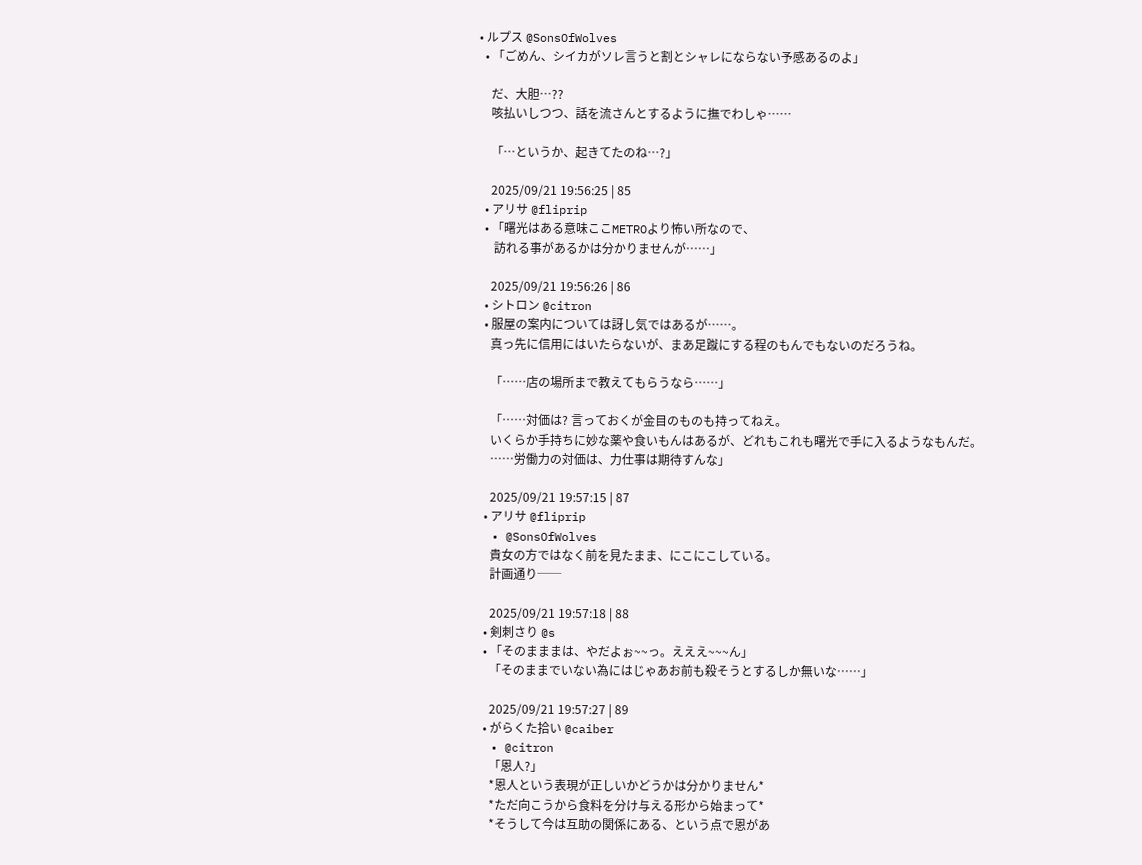• ルプス @SonsOfWolves
  • 「ごめん、シイカがソレ言うと割とシャレにならない予感あるのよ」

    だ、大胆…??
    咳払いしつつ、話を流さんとするように撫でわしゃ……

    「…というか、起きてたのね…?」

    2025/09/21 19:56:25 | 85
  • アリサ @fliprip
  • 「曙光はある意味ここMETROより怖い所なので、
     訪れる事があるかは分かりませんが……」

    2025/09/21 19:56:26 | 86
  • シトロン @citron
  • 服屋の案内については訝し気ではあるが……。
    真っ先に信用にはいたらないが、まあ足蹴にする程のもんでもないのだろうね。

    「……店の場所まで教えてもらうなら……」

    「……対価は? 言っておくが金目のものも持ってねえ。
    いくらか手持ちに妙な薬や食いもんはあるが、どれもこれも曙光で手に入るようなもんだ。
    ……労働力の対価は、力仕事は期待すんな」

    2025/09/21 19:57:15 | 87
  • アリサ @fliprip
  • @SonsOfWolves
    貴女の方ではなく前を見たまま、にこにこしている。
    計画通り──

    2025/09/21 19:57:18 | 88
  • 剣刺さり @s
  • 「そのまままは、やだよぉ~~っ。えええ~~~ん」
    「そのままでいない為にはじゃあお前も殺そうとするしか無いな……」

    2025/09/21 19:57:27 | 89
  • がらくた拾い @caiber
  • @citron
    「恩人?」
    *恩人という表現が正しいかどうかは分かりません*
    *ただ向こうから食料を分け与える形から始まって*
    *そうして今は互助の関係にある、という点で恩があ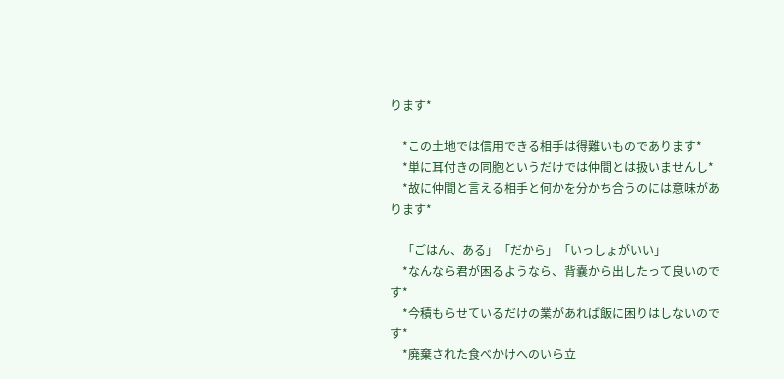ります*

    *この土地では信用できる相手は得難いものであります*
    *単に耳付きの同胞というだけでは仲間とは扱いませんし*
    *故に仲間と言える相手と何かを分かち合うのには意味があります*

    「ごはん、ある」「だから」「いっしょがいい」
    *なんなら君が困るようなら、背嚢から出したって良いのです*
    *今積もらせているだけの業があれば飯に困りはしないのです*
    *廃棄された食べかけへのいら立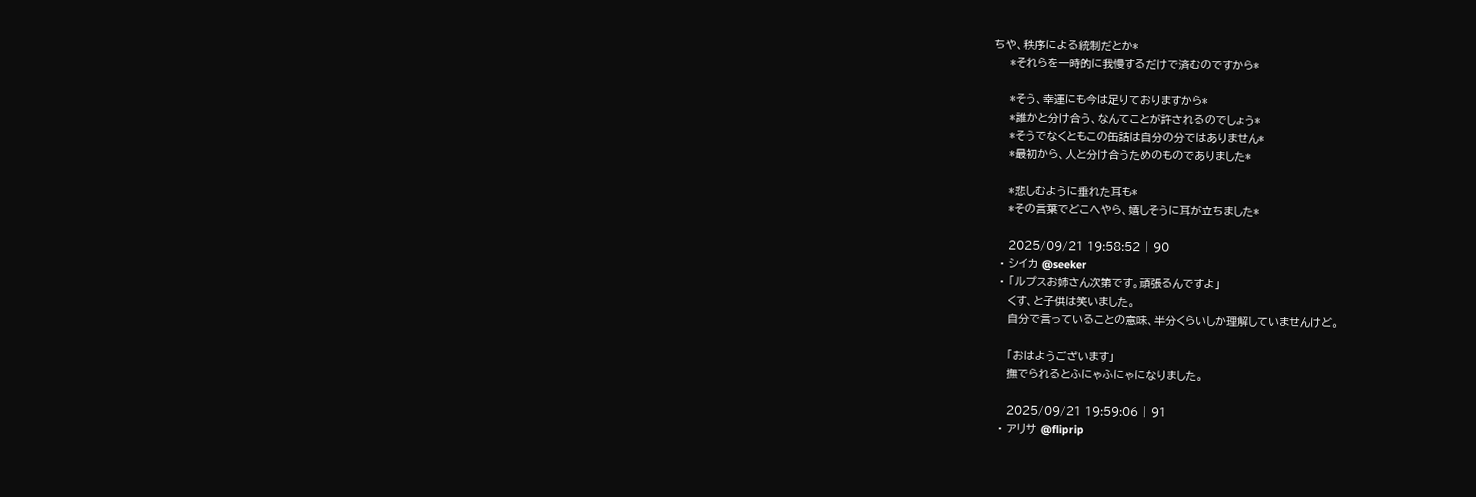ちや、秩序による統制だとか*
    *それらを一時的に我慢するだけで済むのですから*

    *そう、幸運にも今は足りておりますから*
    *誰かと分け合う、なんてことが許されるのでしょう*
    *そうでなくともこの缶詰は自分の分ではありません*
    *最初から、人と分け合うためのものでありました*

    *悲しむように垂れた耳も*
    *その言葉でどこへやら、嬉しそうに耳が立ちました*

    2025/09/21 19:58:52 | 90
  • シイカ @seeker
  • 「ルプスお姉さん次第です。頑張るんですよ」
    くす、と子供は笑いました。
    自分で言っていることの意味、半分くらいしか理解していませんけど。

    「おはようございます」
    撫でられるとふにゃふにゃになりました。

    2025/09/21 19:59:06 | 91
  • アリサ @fliprip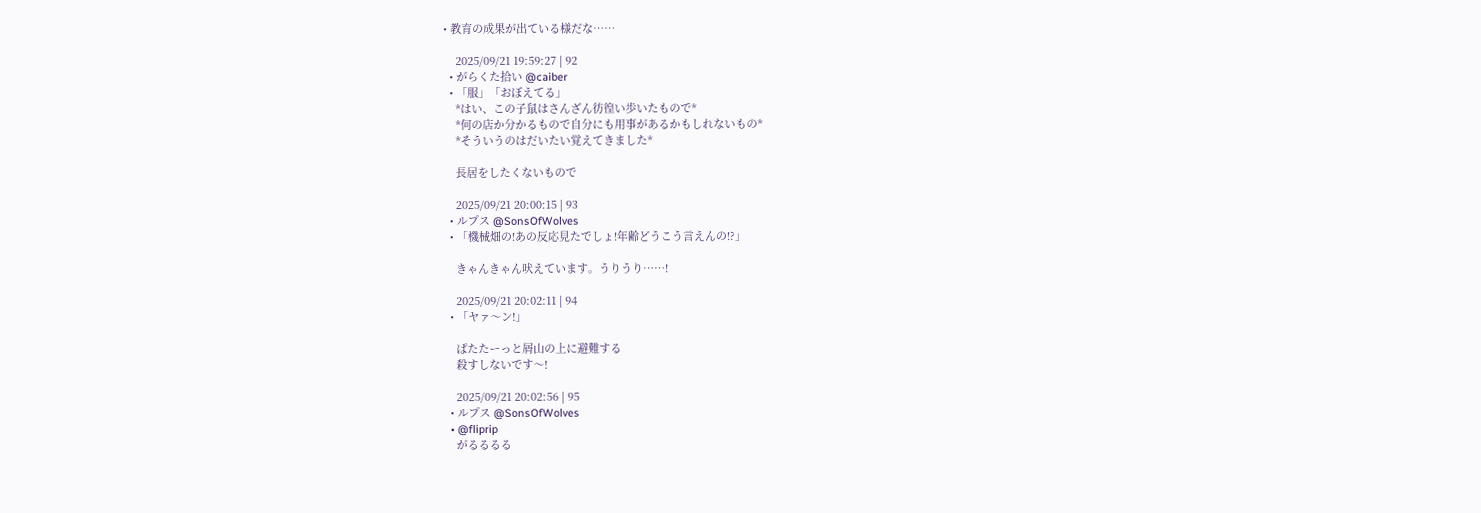• 教育の成果が出ている様だな……

    2025/09/21 19:59:27 | 92
  • がらくた拾い @caiber
  • 「服」「おぼえてる」
    *はい、この子鼠はさんざん彷徨い歩いたもので*
    *何の店か分かるもので自分にも用事があるかもしれないもの*
    *そういうのはだいたい覚えてきました*

    長居をしたくないもので

    2025/09/21 20:00:15 | 93
  • ルプス @SonsOfWolves
  • 「機械畑の!あの反応見たでしょ!年齢どうこう言えんの!?」

    きゃんきゃん吠えています。うりうり……!

    2025/09/21 20:02:11 | 94
  • 「ヤァ〜ン!」

    ぱたたーっと屑山の上に避難する
    殺すしないです〜!

    2025/09/21 20:02:56 | 95
  • ルプス @SonsOfWolves
  • @fliprip
    がるるるる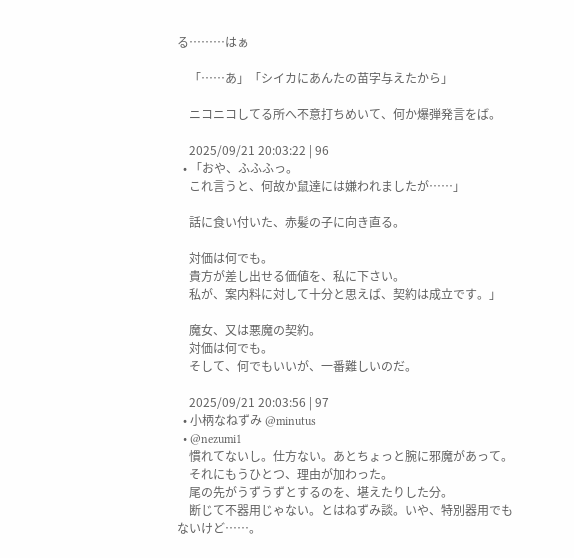る………はぁ

    「……あ」「シイカにあんたの苗字与えたから」

    ニコニコしてる所へ不意打ちめいて、何か爆弾発言をば。

    2025/09/21 20:03:22 | 96
  • 「おや、ふふふっ。
    これ言うと、何故か鼠達には嫌われましたが……」

    話に食い付いた、赤髪の子に向き直る。

    対価は何でも。
    貴方が差し出せる価値を、私に下さい。
    私が、案内料に対して十分と思えば、契約は成立です。」

    魔女、又は悪魔の契約。
    対価は何でも。
    そして、何でもいいが、一番難しいのだ。

    2025/09/21 20:03:56 | 97
  • 小柄なねずみ @minutus
  • @nezumi1
    慣れてないし。仕方ない。あとちょっと腕に邪魔があって。
    それにもうひとつ、理由が加わった。
    尾の先がうずうずとするのを、堪えたりした分。
    断じて不器用じゃない。とはねずみ談。いや、特別器用でもないけど……。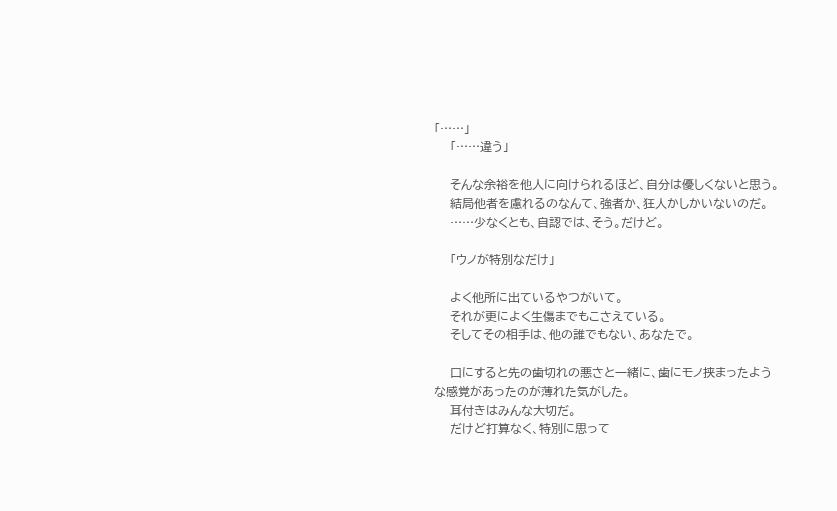「……」
    「……違う」

    そんな余裕を他人に向けられるほど、自分は優しくないと思う。
    結局他者を慮れるのなんて、強者か、狂人かしかいないのだ。
    ……少なくとも、自認では、そう。だけど。

    「ウノが特別なだけ」

    よく他所に出ているやつがいて。
    それが更によく生傷までもこさえている。
    そしてその相手は、他の誰でもない、あなたで。

    口にすると先の歯切れの悪さと一緒に、歯にモノ挟まったような感覚があったのが薄れた気がした。
    耳付きはみんな大切だ。
    だけど打算なく、特別に思って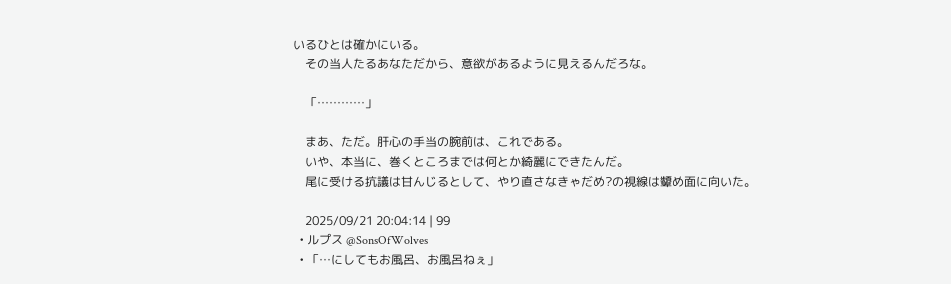いるひとは確かにいる。
    その当人たるあなただから、意欲があるように見えるんだろな。

    「…………」

    まあ、ただ。肝心の手当の腕前は、これである。
    いや、本当に、巻くところまでは何とか綺麗にできたんだ。
    尾に受ける抗議は甘んじるとして、やり直さなきゃだめ?の視線は顰め面に向いた。

    2025/09/21 20:04:14 | 99
  • ルプス @SonsOfWolves
  • 「…にしてもお風呂、お風呂ねぇ」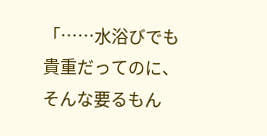「……水浴びでも貴重だってのに、そんな要るもん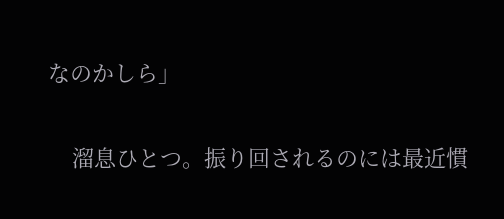なのかしら」

    溜息ひとつ。振り回されるのには最近慣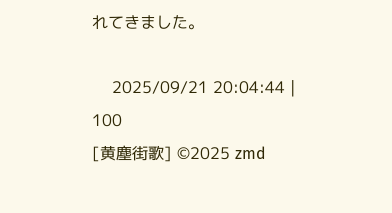れてきました。

    2025/09/21 20:04:44 | 100
[黄塵街歌] ©2025 zmd